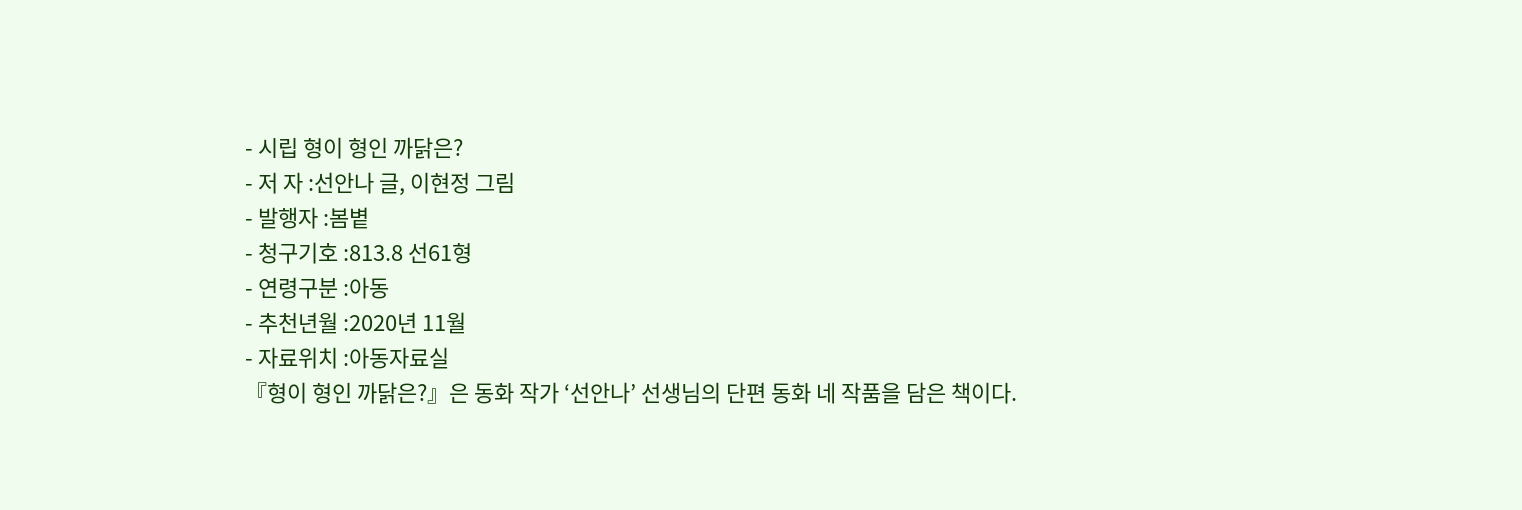- 시립 형이 형인 까닭은?
- 저 자 :선안나 글, 이현정 그림
- 발행자 :봄볕
- 청구기호 :813.8 선61형
- 연령구분 :아동
- 추천년월 :2020년 11월
- 자료위치 :아동자료실
『형이 형인 까닭은?』은 동화 작가 ‘선안나’ 선생님의 단편 동화 네 작품을 담은 책이다.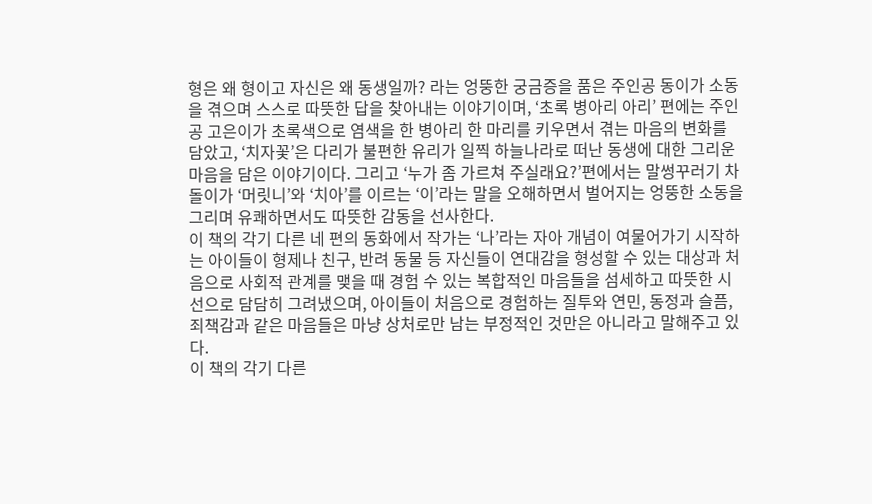형은 왜 형이고 자신은 왜 동생일까? 라는 엉뚱한 궁금증을 품은 주인공 동이가 소동을 겪으며 스스로 따뜻한 답을 찾아내는 이야기이며, ‘초록 병아리 아리’ 편에는 주인공 고은이가 초록색으로 염색을 한 병아리 한 마리를 키우면서 겪는 마음의 변화를 담았고, ‘치자꽃’은 다리가 불편한 유리가 일찍 하늘나라로 떠난 동생에 대한 그리운 마음을 담은 이야기이다. 그리고 ‘누가 좀 가르쳐 주실래요?’편에서는 말썽꾸러기 차돌이가 ‘머릿니’와 ‘치아’를 이르는 ‘이’라는 말을 오해하면서 벌어지는 엉뚱한 소동을 그리며 유쾌하면서도 따뜻한 감동을 선사한다.
이 책의 각기 다른 네 편의 동화에서 작가는 ‘나’라는 자아 개념이 여물어가기 시작하는 아이들이 형제나 친구, 반려 동물 등 자신들이 연대감을 형성할 수 있는 대상과 처음으로 사회적 관계를 맺을 때 경험 수 있는 복합적인 마음들을 섬세하고 따뜻한 시선으로 담담히 그려냈으며, 아이들이 처음으로 경험하는 질투와 연민, 동정과 슬픔, 죄책감과 같은 마음들은 마냥 상처로만 남는 부정적인 것만은 아니라고 말해주고 있다.
이 책의 각기 다른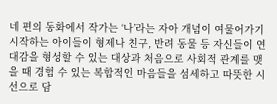네 편의 동화에서 작가는 ‘나’라는 자아 개념이 여물어가기 시작하는 아이들이 형제나 친구, 반려 동물 등 자신들이 연대감을 형성할 수 있는 대상과 처음으로 사회적 관계를 맺을 때 경험 수 있는 복합적인 마음들을 섬세하고 따뜻한 시선으로 담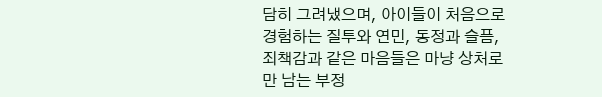담히 그려냈으며, 아이들이 처음으로 경험하는 질투와 연민, 동정과 슬픔, 죄책감과 같은 마음들은 마냥 상처로만 남는 부정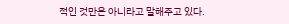적인 것만은 아니라고 말해주고 있다.